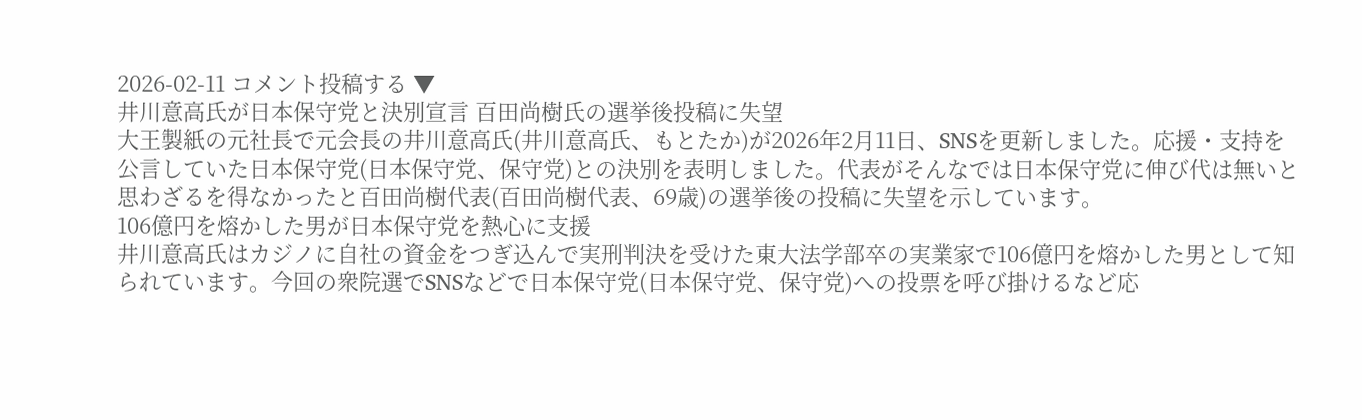2026-02-11 コメント投稿する ▼
井川意高氏が日本保守党と決別宣言 百田尚樹氏の選挙後投稿に失望
大王製紙の元社長で元会長の井川意高氏(井川意高氏、もとたか)が2026年2月11日、SNSを更新しました。応援・支持を公言していた日本保守党(日本保守党、保守党)との決別を表明しました。代表がそんなでは日本保守党に伸び代は無いと思わざるを得なかったと百田尚樹代表(百田尚樹代表、69歳)の選挙後の投稿に失望を示しています。
106億円を熔かした男が日本保守党を熱心に支援
井川意高氏はカジノに自社の資金をつぎ込んで実刑判決を受けた東大法学部卒の実業家で106億円を熔かした男として知られています。今回の衆院選でSNSなどで日本保守党(日本保守党、保守党)への投票を呼び掛けるなど応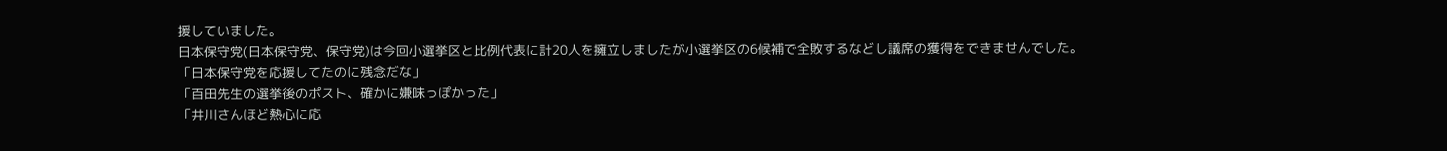援していました。
日本保守党(日本保守党、保守党)は今回小選挙区と比例代表に計20人を擁立しましたが小選挙区の6候補で全敗するなどし議席の獲得をできませんでした。
「日本保守党を応援してたのに残念だな」
「百田先生の選挙後のポスト、確かに嫌味っぽかった」
「井川さんほど熱心に応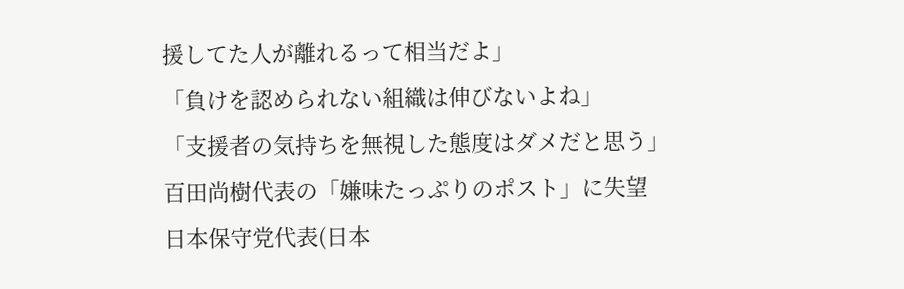援してた人が離れるって相当だよ」
「負けを認められない組織は伸びないよね」
「支援者の気持ちを無視した態度はダメだと思う」
百田尚樹代表の「嫌味たっぷりのポスト」に失望
日本保守党代表(日本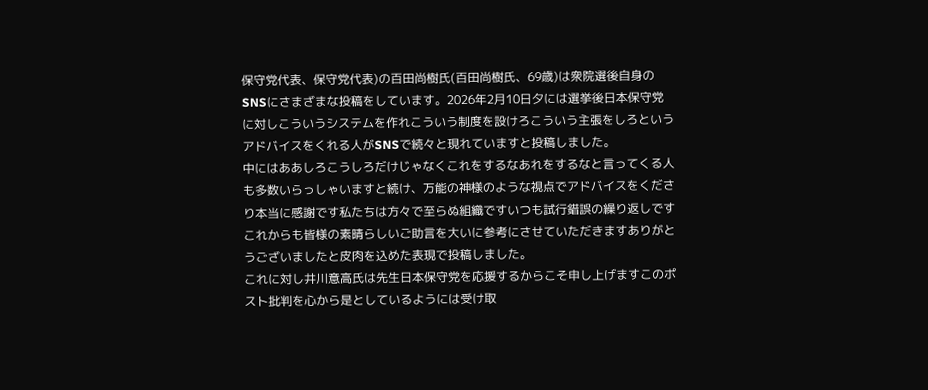保守党代表、保守党代表)の百田尚樹氏(百田尚樹氏、69歳)は衆院選後自身のSNSにさまざまな投稿をしています。2026年2月10日夕には選挙後日本保守党に対しこういうシステムを作れこういう制度を設けろこういう主張をしろというアドバイスをくれる人がSNSで続々と現れていますと投稿しました。
中にはああしろこうしろだけじゃなくこれをするなあれをするなと言ってくる人も多数いらっしゃいますと続け、万能の神様のような視点でアドバイスをくださり本当に感謝です私たちは方々で至らぬ組織ですいつも試行錯誤の繰り返しですこれからも皆様の素晴らしいご助言を大いに参考にさせていただきますありがとうございましたと皮肉を込めた表現で投稿しました。
これに対し井川意高氏は先生日本保守党を応援するからこそ申し上げますこのポスト批判を心から是としているようには受け取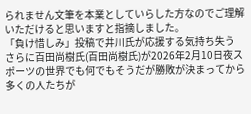られません文筆を本業としていらした方なのでご理解いただけると思いますと指摘しました。
「負け惜しみ」投稿で井川氏が応援する気持ち失う
さらに百田尚樹氏(百田尚樹氏)が2026年2月10日夜スポーツの世界でも何でもそうだが勝敗が決まってから多くの人たちが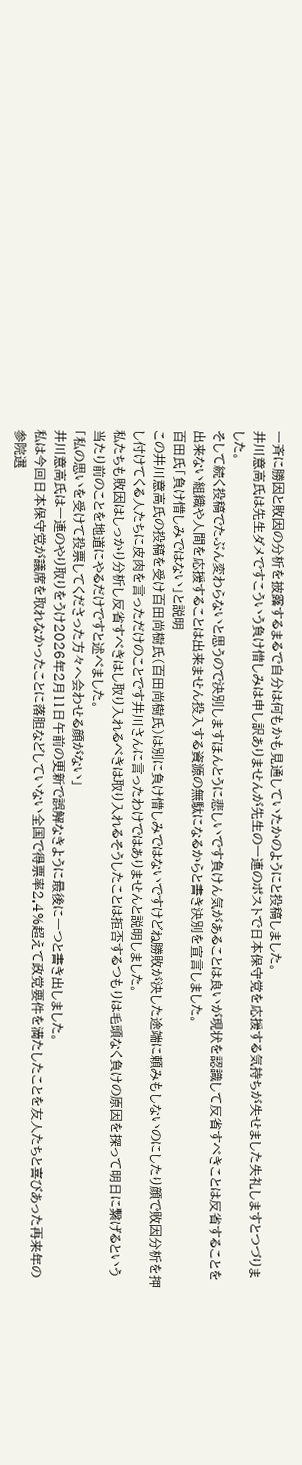一斉に勝因と敗因の分析を披露するまるで自分は何もかも見通していたかのようにと投稿しました。
井川意高氏は先生ダメですこういう負け惜しみは申し訳ありませんが先生の一連のポストで日本保守党を応援する気持ちが失せました失礼しますとつづりました。
そして続く投稿でたぶん変わらないと思うので決別しますほんとうに悲しいです負けん気があることは良いが現状を認識して反省すべきことは反省することを出来ない組織や人間を応援することは出来ません投入する資源の無駄になるからと書き決別を宣言しました。
百田氏「負け惜しみではない」と説明
この井川意高氏の投稿を受け百田尚樹氏(百田尚樹氏)は別に負け惜しみではないですけどね勝敗が決した途端に頼みもしないのにしたり顔で敗因分析を押し付けてくる人たちに皮肉を言っただけのことです井川さんに言ったわけではありませんと説明しました。
私たちも敗因はしっかり分析し反省すべきはし取り入れるべきは取り入れるそうしたことは拒否するつもりは毛頭なく負けの原因を探って明日に繋げるという当たり前のことを地道にやるだけですと述べました。
「私の思いを受けて投票してくださった方々へ会わせる顔がない」
井川意高氏は一連のやり取りをうけ2026年2月11日午前の更新で誤解なきように最後に一つと書き出しました。
私は今回日本保守党が議席を取れなかったことに落胆などしていない全国で得票率2.4%超えて政党要件を満たしたことを友人たちと喜びあった再来年の参院選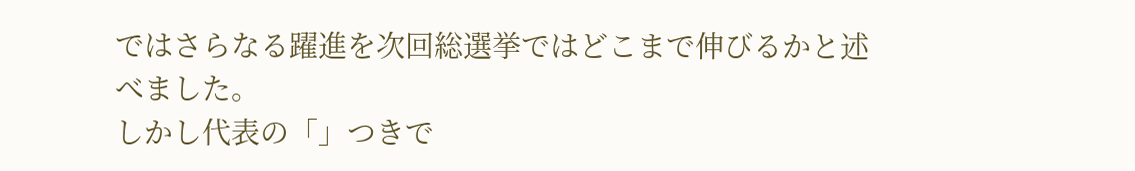ではさらなる躍進を次回総選挙ではどこまで伸びるかと述べました。
しかし代表の「」つきで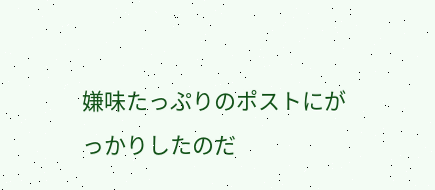嫌味たっぷりのポストにがっかりしたのだ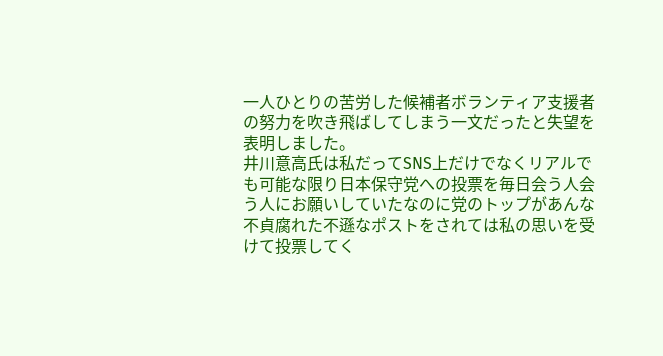一人ひとりの苦労した候補者ボランティア支援者の努力を吹き飛ばしてしまう一文だったと失望を表明しました。
井川意高氏は私だってSNS上だけでなくリアルでも可能な限り日本保守党への投票を毎日会う人会う人にお願いしていたなのに党のトップがあんな不貞腐れた不遜なポストをされては私の思いを受けて投票してく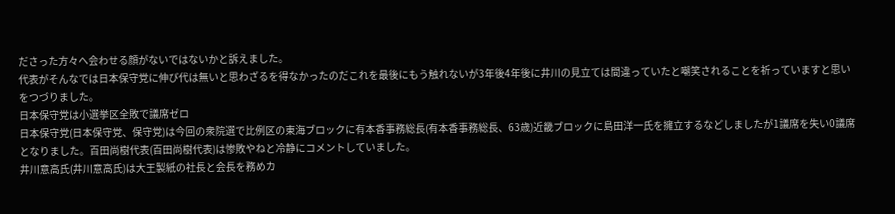ださった方々へ会わせる顔がないではないかと訴えました。
代表がそんなでは日本保守党に伸び代は無いと思わざるを得なかったのだこれを最後にもう触れないが3年後4年後に井川の見立ては間違っていたと嘲笑されることを祈っていますと思いをつづりました。
日本保守党は小選挙区全敗で議席ゼロ
日本保守党(日本保守党、保守党)は今回の衆院選で比例区の東海ブロックに有本香事務総長(有本香事務総長、63歳)近畿ブロックに島田洋一氏を擁立するなどしましたが1議席を失い0議席となりました。百田尚樹代表(百田尚樹代表)は惨敗やねと冷静にコメントしていました。
井川意高氏(井川意高氏)は大王製紙の社長と会長を務めカ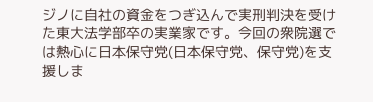ジノに自社の資金をつぎ込んで実刑判決を受けた東大法学部卒の実業家です。今回の衆院選では熱心に日本保守党(日本保守党、保守党)を支援しま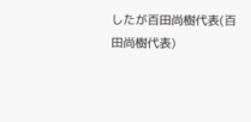したが百田尚樹代表(百田尚樹代表)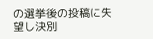の選挙後の投稿に失望し決別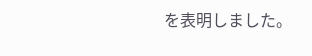を表明しました。